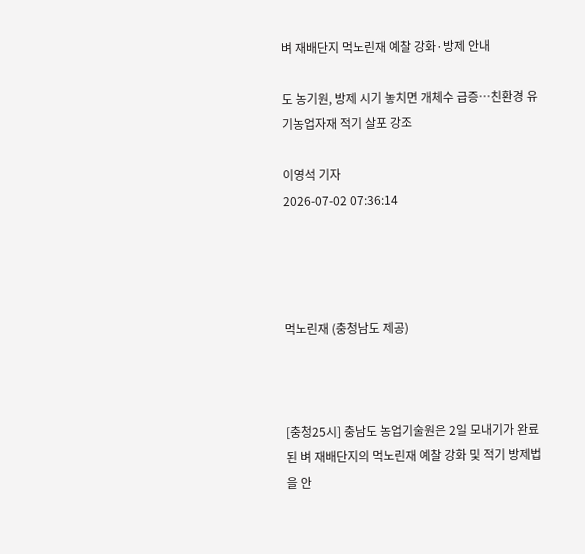벼 재배단지 먹노린재 예찰 강화·방제 안내

도 농기원, 방제 시기 놓치면 개체수 급증…친환경 유기농업자재 적기 살포 강조

이영석 기자
2026-07-02 07:36:14




먹노린재 (충청남도 제공)



[충청25시] 충남도 농업기술원은 2일 모내기가 완료된 벼 재배단지의 먹노린재 예찰 강화 및 적기 방제법을 안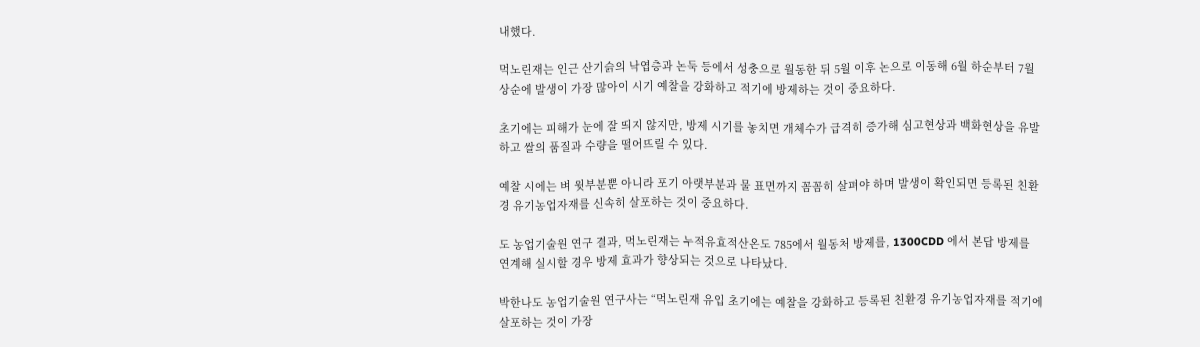내했다.

먹노린재는 인근 산기슭의 낙엽층과 논둑 등에서 성충으로 월동한 뒤 5월 이후 논으로 이동해 6월 하순부터 7월 상순에 발생이 가장 많아이 시기 예찰을 강화하고 적기에 방제하는 것이 중요하다.

초기에는 피해가 눈에 잘 띄지 않지만, 방제 시기를 놓치면 개체수가 급격히 증가해 심고현상과 백화현상을 유발하고 쌀의 품질과 수량을 떨어뜨릴 수 있다.

예찰 시에는 벼 윗부분뿐 아니라 포기 아랫부분과 물 표면까지 꼼꼼히 살펴야 하며 발생이 확인되면 등록된 친환경 유기농업자재를 신속히 살포하는 것이 중요하다.

도 농업기술원 연구 결과, 먹노린재는 누적유효적산온도 785에서 월동처 방제를, 1300CDD 에서 본답 방제를 연계해 실시할 경우 방제 효과가 향상되는 것으로 나타났다.

박한나도 농업기술원 연구사는 “먹노린재 유입 초기에는 예찰을 강화하고 등록된 친환경 유기농업자재를 적기에 살포하는 것이 가장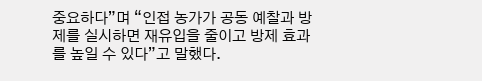중요하다”며 “인접 농가가 공동 예찰과 방제를 실시하면 재유입을 줄이고 방제 효과를 높일 수 있다”고 말했다.